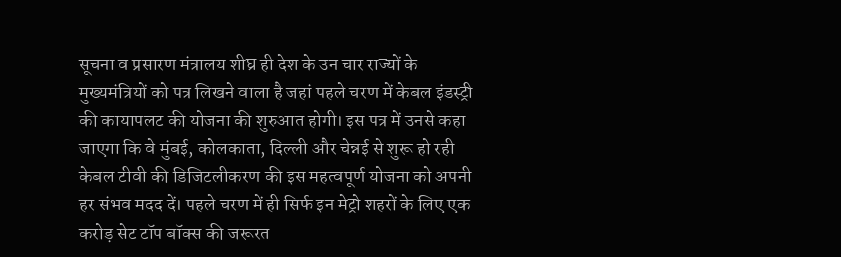सूचना व प्रसारण मंत्रालय शीघ्र ही देश के उन चार राज्यों के मुख्यमंत्रियों को पत्र लिखने वाला है जहां पहले चरण में केबल इंडस्ट्री की कायापलट की योजना की शुरुआत होगी। इस पत्र में उनसे कहा जाएगा कि वे मुंबई, कोलकाता, दिल्ली और चेन्नई से शुरू हो रही केबल टीवी की डिजिटलीकरण की इस महत्वपूर्ण योजना को अपनी हर संभव मदद दें। पहले चरण में ही सिर्फ इन मेट्रो शहरों के लिए एक करोड़ सेट टॉप बॉक्स की जरूरत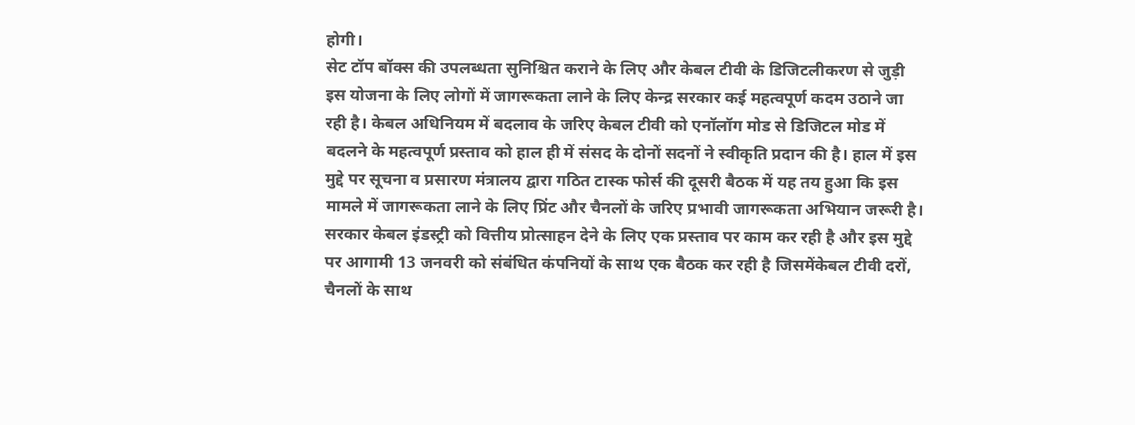होगी।
सेट टॉप बॉक्स की उपलब्धता सुनिश्चित कराने के लिए और केबल टीवी के डिजिटलीकरण से जुड़ी इस योजना के लिए लोगों में जागरूकता लाने के लिए केन्द्र सरकार कई महत्वपूर्ण कदम उठाने जा रही है। केबल अधिनियम में बदलाव के जरिए केबल टीवी को एनॉलॉग मोड से डिजिटल मोड में बदलने के महत्वपूर्ण प्रस्ताव को हाल ही में संसद के दोनों सदनों ने स्वीकृति प्रदान की है। हाल में इस मुद्दे पर सूचना व प्रसारण मंत्रालय द्वारा गठित टास्क फोर्स की दूसरी बैठक में यह तय हुआ कि इस मामले में जागरूकता लाने के लिए प्रिंट और चैनलों के जरिए प्रभावी जागरूकता अभियान जरूरी है।
सरकार केबल इंडस्ट्री को वित्तीय प्रोत्साहन देने के लिए एक प्रस्ताव पर काम कर रही है और इस मुद्दे पर आगामी 13 जनवरी को संबंधित कंपनियों के साथ एक बैठक कर रही है जिसमेंकेबल टीवी दरों, चैनलों के साथ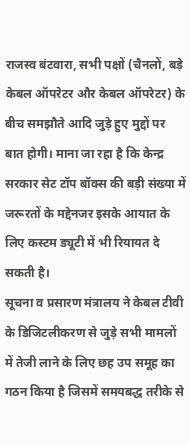राजस्व बंटवारा, सभी पक्षों (चैनलों, बड़े केबल ऑपरेटर और केबल ऑपरेटर) के बीच समझौते आदि जुड़े हुए मुद्दों पर बात होगी। माना जा रहा है कि केन्द्र सरकार सेट टॉप बॉक्स की बड़ी संख्या में जरूरतों के मद्देनजर इसके आयात के लिए कस्टम ड्यूटी में भी रियायत दे सकती है।
सूचना व प्रसारण मंत्रालय ने केबल टीवी के डिजिटलीकरण से जुड़े सभी मामलों में तेजी लाने के लिए छह उप समूह का गठन किया है जिसमें समयबद्ध तरीके से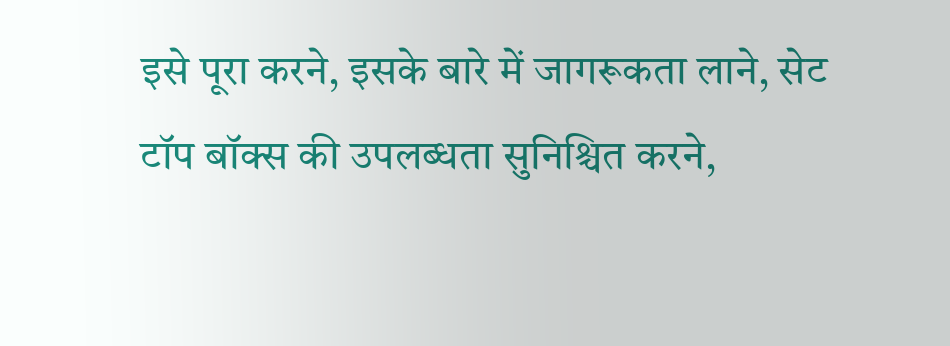इसे पूरा करने, इसके बारे में जागरूकता लाने, सेट टॉप बॉक्स की उपलब्धता सुनिश्चित करने,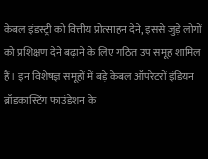केबल इंडस्ट्री को वित्तीय प्रोत्साहन देने, इससे जुड़े लोगों को प्रशिक्षण देने बढ़ाने के लिए गठित उप समूह शामिल हैं। इन विशेषज्ञ समूहों में बड़े केबल ऑपरेटरों इंडियन ब्रॉडकास्टिंग फाउंडेशन के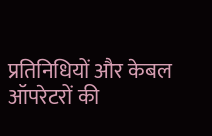प्रतिनिधियों और केबल ऑपरेटरों की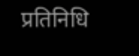प्रतिनिधि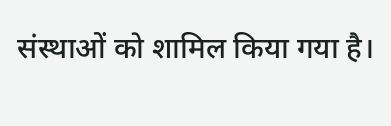संस्थाओं को शामिल किया गया है।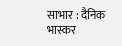साभार : दैनिक भास्कर